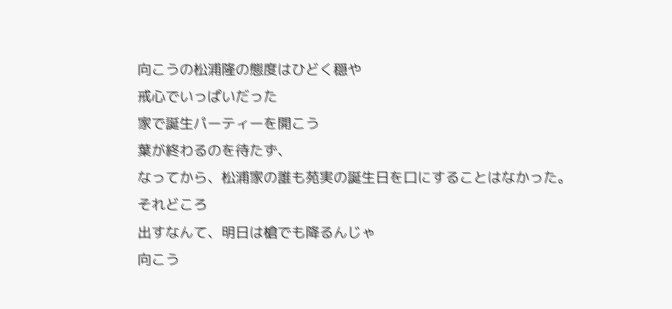向こうの松浦隆の態度はひどく穏や
戒心でいっぱいだった
家で誕生パーティーを開こう
葉が終わるのを待たず、
なってから、松浦家の誰も苑実の誕生日を口にすることはなかった。それどころ
出すなんて、明日は槍でも降るんじゃ
向こう